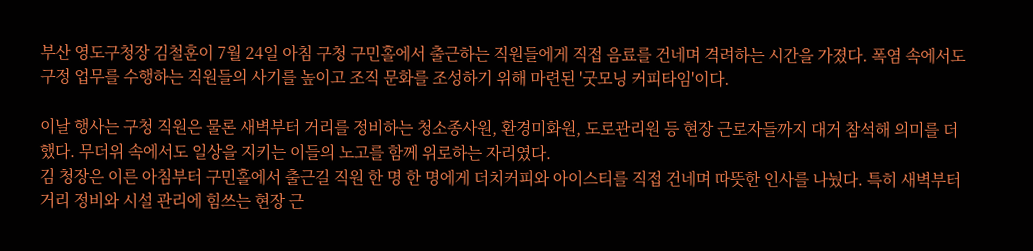부산 영도구청장 김철훈이 7월 24일 아침 구청 구민홀에서 출근하는 직원들에게 직접 음료를 건네며 격려하는 시간을 가졌다. 폭염 속에서도 구정 업무를 수행하는 직원들의 사기를 높이고 조직 문화를 조성하기 위해 마련된 '굿모닝 커피타임'이다.

이날 행사는 구청 직원은 물론 새벽부터 거리를 정비하는 청소종사원, 환경미화원, 도로관리원 등 현장 근로자들까지 대거 참석해 의미를 더했다. 무더위 속에서도 일상을 지키는 이들의 노고를 함께 위로하는 자리였다.
김 청장은 이른 아침부터 구민홀에서 출근길 직원 한 명 한 명에게 더치커피와 아이스티를 직접 건네며 따뜻한 인사를 나눴다. 특히 새벽부터 거리 정비와 시설 관리에 힘쓰는 현장 근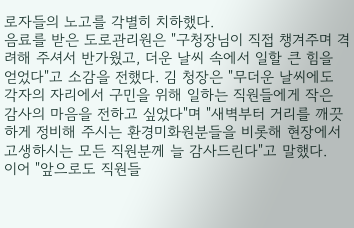로자들의 노고를 각별히 치하했다.
음료를 받은 도로관리원은 "구청장님이 직접 챙겨주며 격려해 주셔서 반가웠고, 더운 날씨 속에서 일할 큰 힘을 얻었다"고 소감을 전했다. 김 청장은 "무더운 날씨에도 각자의 자리에서 구민을 위해 일하는 직원들에게 작은 감사의 마음을 전하고 싶었다"며 "새벽부터 거리를 깨끗하게 정비해 주시는 환경미화원분들을 비롯해 현장에서 고생하시는 모든 직원분께 늘 감사드린다"고 말했다.
이어 "앞으로도 직원들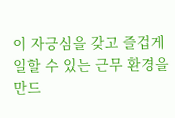이 자긍심을 갖고 즐겁게 일할 수 있는 근무 환경을 만드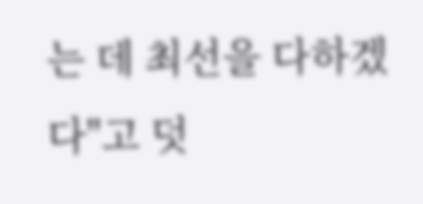는 데 최선을 다하겠다"고 덧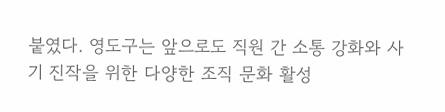붙였다. 영도구는 앞으로도 직원 간 소통 강화와 사기 진작을 위한 다양한 조직 문화 활성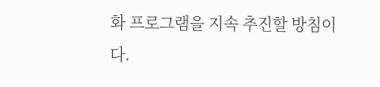화 프로그램을 지속 추진할 방침이다.